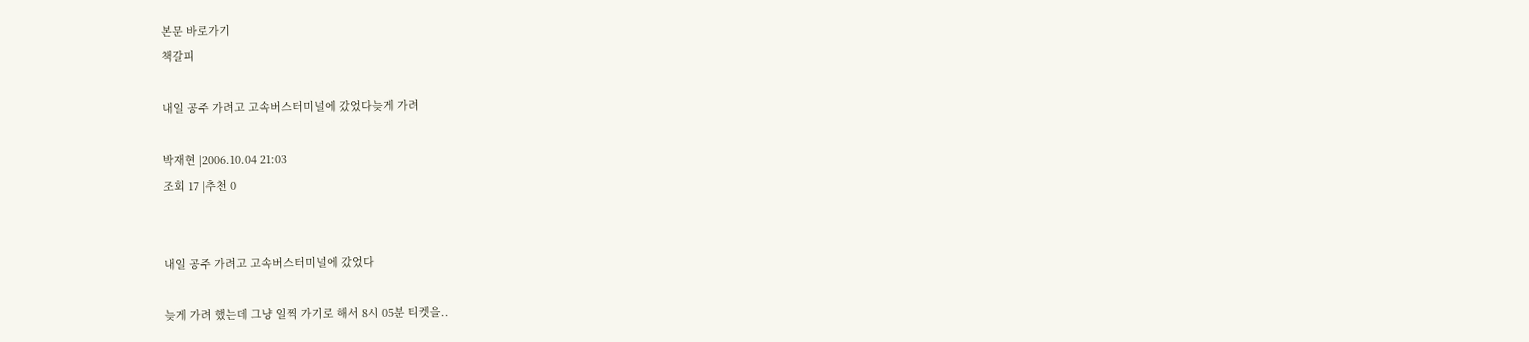본문 바로가기
책갈피

내일 공주 가려고 고속버스터미널에 갔었다늦게 가려

박재현 |2006.10.04 21:03
조회 17 |추천 0


내일 공주 가려고 고속버스터미널에 갔었다

늦게 가려 했는데 그냥 일찍 가기로 해서 8시 05분 티켓을..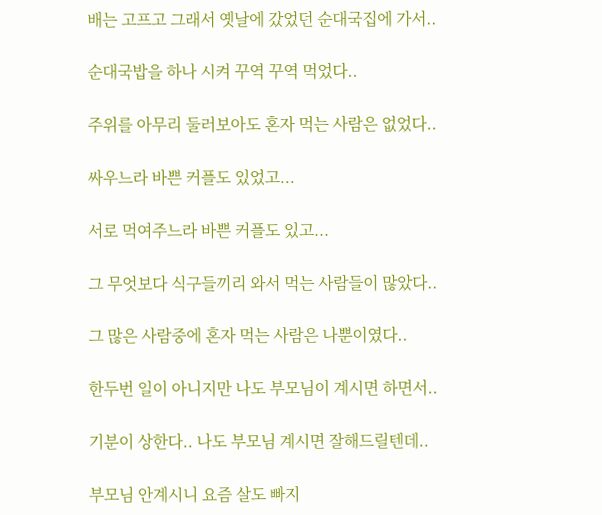배는 고프고 그래서 옛날에 갔었던 순대국집에 가서..

순대국밥을 하나 시켜 꾸역 꾸역 먹었다..

주위를 아무리 둘러보아도 혼자 먹는 사람은 없었다..

싸우느라 바쁜 커플도 있었고...

서로 먹여주느라 바쁜 커플도 있고...

그 무엇보다 식구들끼리 와서 먹는 사람들이 많았다..

그 많은 사람중에 혼자 먹는 사람은 나뿐이였다..

한두번 일이 아니지만 나도 부모님이 계시면 하면서..

기분이 상한다.. 나도 부모님 계시면 잘해드릴텐데..

부모님 안계시니 요즘 살도 빠지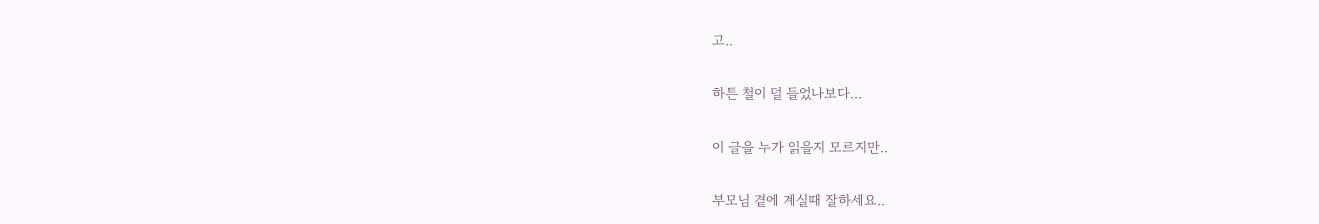고..

하튼 철이 덜 들었나보다...

이 글을 누가 읽을지 모르지만..

부모님 곁에 계실때 잘하세요..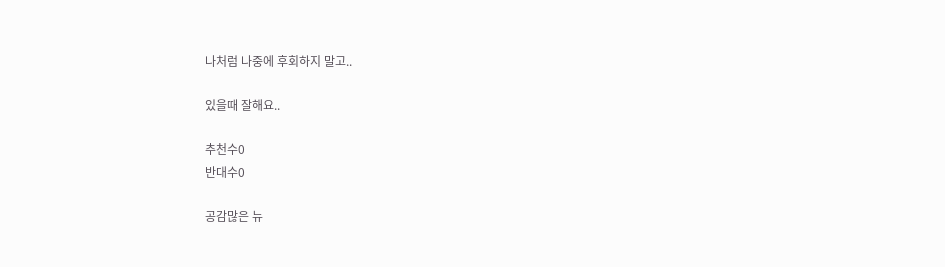나처럼 나중에 후회하지 말고..

있을때 잘해요..

추천수0
반대수0

공감많은 뉴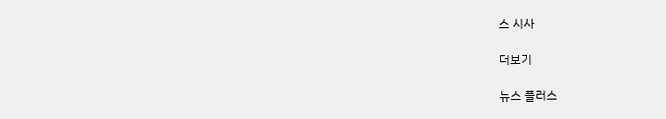스 시사

더보기

뉴스 플러스